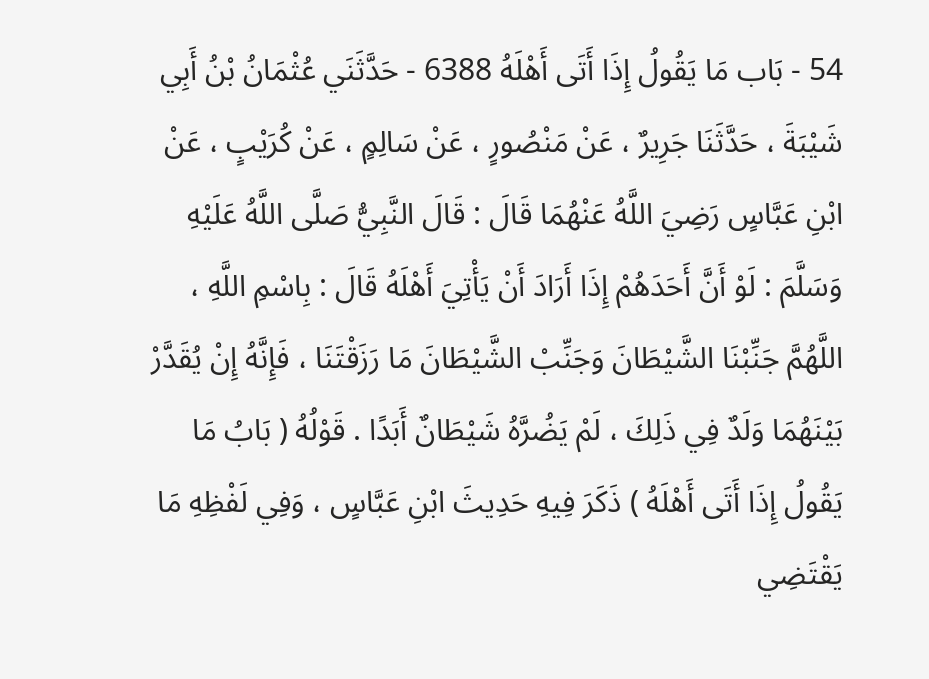54 - بَاب مَا يَقُولُ إِذَا أَتَى أَهْلَهُ 6388 - حَدَّثَنَي عُثْمَانُ بْنُ أَبِي شَيْبَةَ ، حَدَّثَنَا جَرِيرٌ ، عَنْ مَنْصُورٍ ، عَنْ سَالِمٍ ، عَنْ كُرَيْبٍ ، عَنْ ابْنِ عَبَّاسٍ رَضِيَ اللَّهُ عَنْهُمَا قَالَ : قَالَ النَّبِيُّ صَلَّى اللَّهُ عَلَيْهِ وَسَلَّمَ : لَوْ أَنَّ أَحَدَهُمْ إِذَا أَرَادَ أَنْ يَأْتِيَ أَهْلَهُ قَالَ : بِاسْمِ اللَّهِ ، اللَّهُمَّ جَنِّبْنَا الشَّيْطَانَ وَجَنِّبْ الشَّيْطَانَ مَا رَزَقْتَنَا ، فَإِنَّهُ إِنْ يُقَدَّرْ بَيْنَهُمَا وَلَدٌ فِي ذَلِكَ ، لَمْ يَضُرَّهُ شَيْطَانٌ أَبَدًا . قَوْلُهُ ( بَابُ مَا يَقُولُ إِذَا أَتَى أَهْلَهُ ) ذَكَرَ فِيهِ حَدِيثَ ابْنِ عَبَّاسٍ ، وَفِي لَفْظِهِ مَا يَقْتَضِي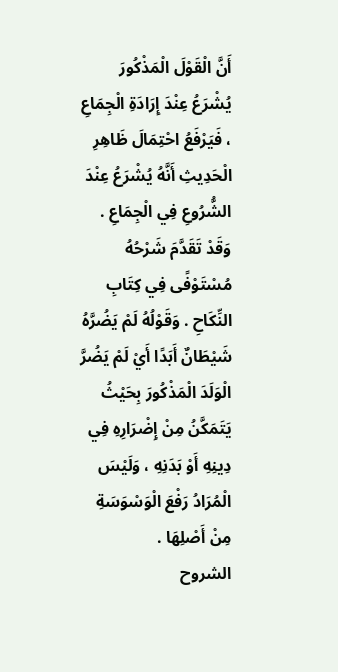أَنَّ الْقَوْلَ الْمَذْكُورَ يُشْرَعُ عِنْدَ إِرَادَةِ الْجِمَاعِ ، فَيَرْفَعُ احْتِمَالَ ظَاهِرِ الْحَدِيثِ أَنَّهُ يُشْرَعُ عِنْدَ الشُّرُوعِ فِي الْجِمَاعِ . وَقَدْ تَقَدَّمَ شَرْحُهُ مُسْتَوْفًى فِي كِتَابِ النِّكَاحِ . وَقَوْلُهُ لَمْ يَضُرَّهُ شَيْطَانٌ أَبَدًا أَيْ لَمْ يَضُرَّ الْوَلَدَ الْمَذْكُورَ بِحَيْثُ يَتَمَكَّنُ مِنْ إِضْرَارِهِ فِي دِينِهِ أَوْ بَدَنِهِ ، وَلَيْسَ الْمُرَادُ رَفْعَ الْوَسْوَسَةِ مِنْ أَصْلِهَا .
الشروح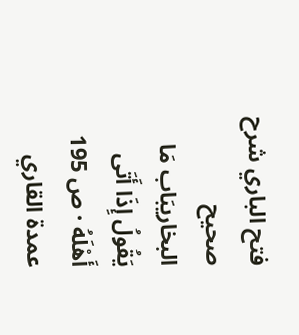فتح الباري شرح صحيح البخاريبَاب مَا يَقُولُ إِذَا أَتَى أَهْلَهُ · ص 195 عمدة القاري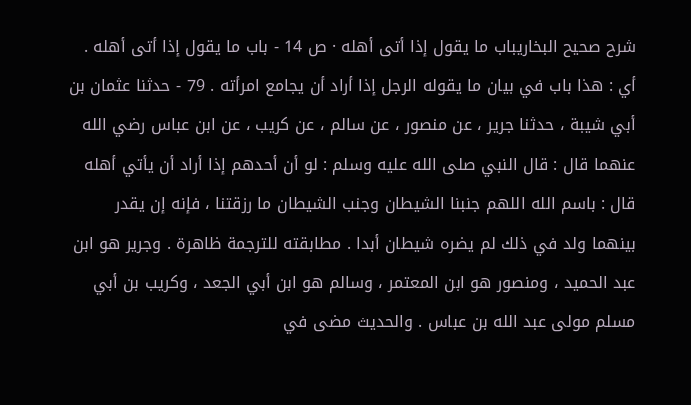شرح صحيح البخاريباب ما يقول إذا أتى أهله · ص 14 - باب ما يقول إذا أتى أهله . أي : هذا باب في بيان ما يقوله الرجل إذا أراد أن يجامع امرأته . 79 - حدثنا عثمان بن أبي شيبة ، حدثنا جرير ، عن منصور ، عن سالم ، عن كريب ، عن ابن عباس رضي الله عنهما قال : قال النبي صلى الله عليه وسلم : لو أن أحدهم إذا أراد أن يأتي أهله قال : باسم الله اللهم جنبنا الشيطان وجنب الشيطان ما رزقتنا ، فإنه إن يقدر بينهما ولد في ذلك لم يضره شيطان أبدا . مطابقته للترجمة ظاهرة . وجرير هو ابن عبد الحميد ، ومنصور هو ابن المعتمر ، وسالم هو ابن أبي الجعد ، وكريب بن أبي مسلم مولى عبد الله بن عباس . والحديث مضى في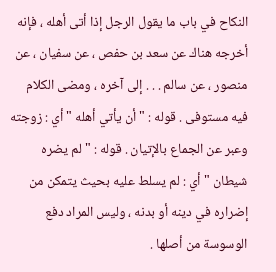النكاح في باب ما يقول الرجل إذا أتى أهله ، فإنه أخرجه هناك عن سعد بن حفص ، عن سفيان ، عن منصور ، عن سالم . . . إلى آخره ، ومضى الكلام فيه مستوفى . قوله : " أن يأتي أهله " أي : زوجته وعبر عن الجماع بالإتيان . قوله : " لم يضره شيطان " أي : لم يسلط عليه بحيث يتمكن من إضراره في دينه أو بدنه ، وليس المراد دفع الوسوسة من أصلها .